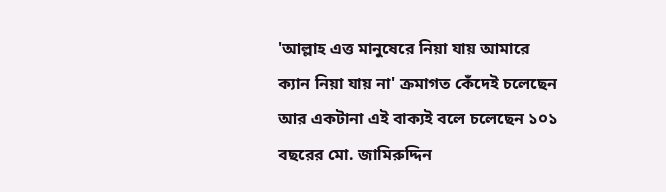'আল্লাহ এত্ত মানুষেরে নিয়া যায় আমারে ক্যান নিয়া যায় না' ক্রমাগত কেঁদেই চলেছেন আর একটানা এই বাক্যই বলে চলেছেন ১০১ বছরের মো. জামিরুদ্দিন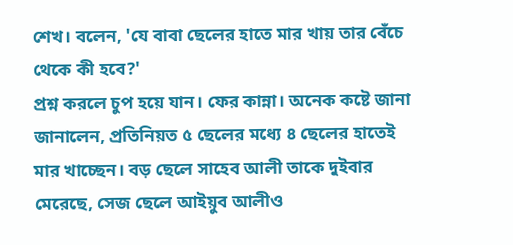শেখ। বলেন, 'যে বাবা ছেলের হাতে মার খায় তার বেঁচে থেকে কী হবে?'
প্রশ্ন করলে চুপ হয়ে যান। ফের কান্না। অনেক কষ্টে জানা জানালেন, প্রতিনিয়ত ৫ ছেলের মধ্যে ৪ ছেলের হাতেই মার খাচ্ছেন। বড় ছেলে সাহেব আলী তাকে দুইবার মেরেছে, সেজ ছেলে আইয়ুব আলীও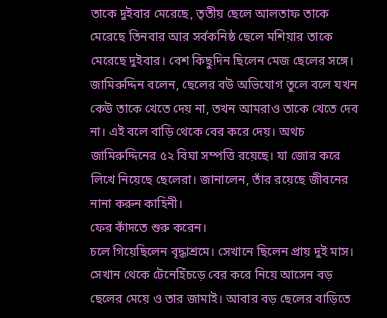তাকে দুইবার মেরেছে, তৃতীয় ছেলে আলতাফ তাকে মেরেছে তিনবার আর সর্বকনিষ্ঠ ছেলে মশিয়ার তাকে মেরেছে দুইবার। বেশ কিছুদিন ছিলেন মেজ ছেলের সঙ্গে।
জামিরুদ্দিন বলেন, ছেলের বউ অভিযোগ তুলে বলে যখন কেউ তাকে খেতে দেয় না, তখন আমরাও তাকে খেতে দেব না। এই বলে বাড়ি থেকে বের করে দেয়। অথচ জামিরুদ্দিনের ৫২ বিঘা সম্পত্তি রয়েছে। যা জোর করে লিখে নিয়েছে ছেলেরা। জানালেন, তাঁর রয়েছে জীবনের নানা করুন কাহিনী।
ফের কাঁদতে শুরু করেন।
চলে গিয়েছিলেন বৃদ্ধাশ্রমে। সেখানে ছিলেন প্রায় দুই মাস। সেখান থেকে টেনেহিঁচড়ে বের করে নিয়ে আসেন বড় ছেলের মেয়ে ও তার জামাই। আবার বড় ছেলের বাড়িতে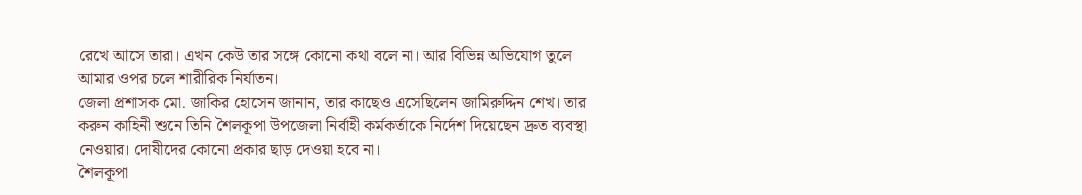রেখে আসে তারা। এখন কেউ তার সঙ্গে কোনো কথা বলে না। আর বিভিন্ন অভিযোগ তুলে আমার ওপর চলে শারীরিক নির্যাতন।
জেলা প্রশাসক মো. জাকির হোসেন জানান, তার কাছেও এসেছিলেন জামিরুদ্দিন শেখ। তার করুন কাহিনী শুনে তিনি শৈলকূপা উপজেলা নির্বাহী কর্মকর্তাকে নির্দেশ দিয়েছেন দ্রুত ব্যবস্থা নেওয়ার। দোষীদের কোনো প্রকার ছাড় দেওয়া হবে না।
শৈলকূপা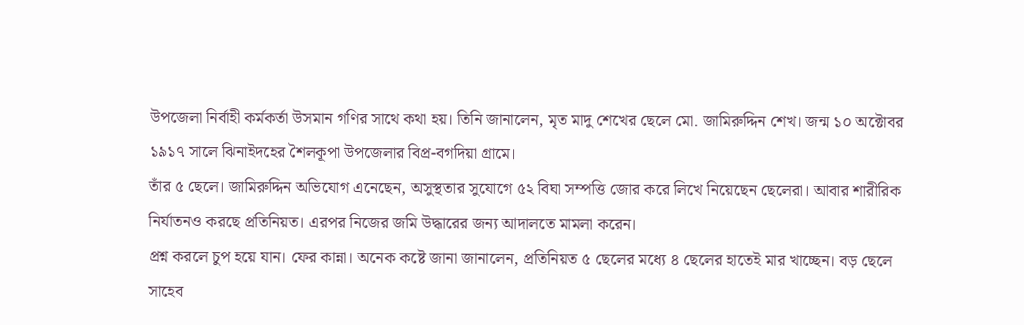উপজেলা নির্বাহী কর্মকর্তা উসমান গণির সাথে কথা হয়। তিনি জানালেন, মৃত মাদু শেখের ছেলে মো. জামিরুদ্দিন শেখ। জন্ম ১০ অক্টোবর ১৯১৭ সালে ঝিনাইদহের শৈলকূপা উপজেলার বিপ্র-বগদিয়া গ্রামে।
তাঁর ৫ ছেলে। জামিরুদ্দিন অভিযোগ এনেছেন, অসুস্থতার সুযোগে ৫২ বিঘা সম্পত্তি জোর করে লিখে নিয়েছেন ছেলেরা। আবার শারীরিক নির্যাতনও করছে প্রতিনিয়ত। এরপর নিজের জমি উদ্ধারের জন্য আদালতে মামলা করেন।
প্রশ্ন করলে চুপ হয়ে যান। ফের কান্না। অনেক কষ্টে জানা জানালেন, প্রতিনিয়ত ৫ ছেলের মধ্যে ৪ ছেলের হাতেই মার খাচ্ছেন। বড় ছেলে সাহেব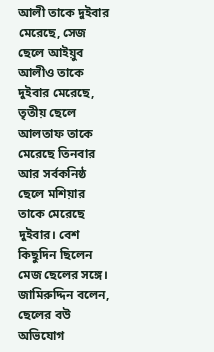আলী তাকে দুইবার মেরেছে, সেজ ছেলে আইয়ুব আলীও তাকে দুইবার মেরেছে, তৃতীয় ছেলে আলতাফ তাকে মেরেছে তিনবার আর সর্বকনিষ্ঠ ছেলে মশিয়ার তাকে মেরেছে দুইবার। বেশ কিছুদিন ছিলেন মেজ ছেলের সঙ্গে।
জামিরুদ্দিন বলেন, ছেলের বউ অভিযোগ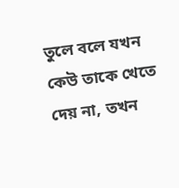তুলে বলে যখন কেউ তাকে খেতে দেয় না, তখন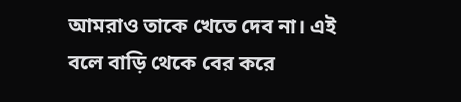আমরাও তাকে খেতে দেব না। এই বলে বাড়ি থেকে বের করে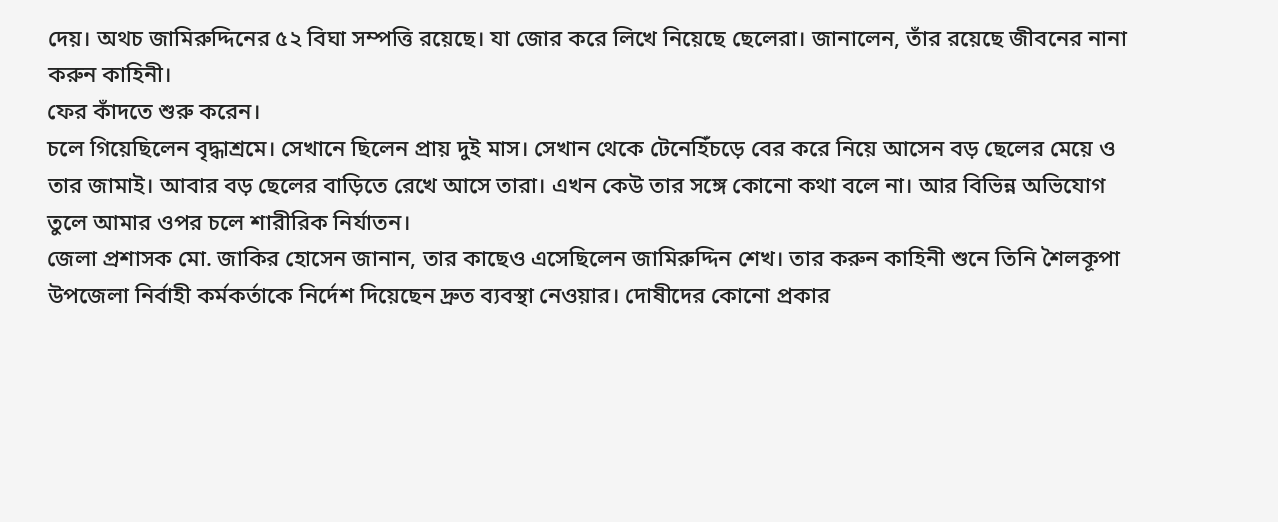দেয়। অথচ জামিরুদ্দিনের ৫২ বিঘা সম্পত্তি রয়েছে। যা জোর করে লিখে নিয়েছে ছেলেরা। জানালেন, তাঁর রয়েছে জীবনের নানা করুন কাহিনী।
ফের কাঁদতে শুরু করেন।
চলে গিয়েছিলেন বৃদ্ধাশ্রমে। সেখানে ছিলেন প্রায় দুই মাস। সেখান থেকে টেনেহিঁচড়ে বের করে নিয়ে আসেন বড় ছেলের মেয়ে ও তার জামাই। আবার বড় ছেলের বাড়িতে রেখে আসে তারা। এখন কেউ তার সঙ্গে কোনো কথা বলে না। আর বিভিন্ন অভিযোগ তুলে আমার ওপর চলে শারীরিক নির্যাতন।
জেলা প্রশাসক মো. জাকির হোসেন জানান, তার কাছেও এসেছিলেন জামিরুদ্দিন শেখ। তার করুন কাহিনী শুনে তিনি শৈলকূপা উপজেলা নির্বাহী কর্মকর্তাকে নির্দেশ দিয়েছেন দ্রুত ব্যবস্থা নেওয়ার। দোষীদের কোনো প্রকার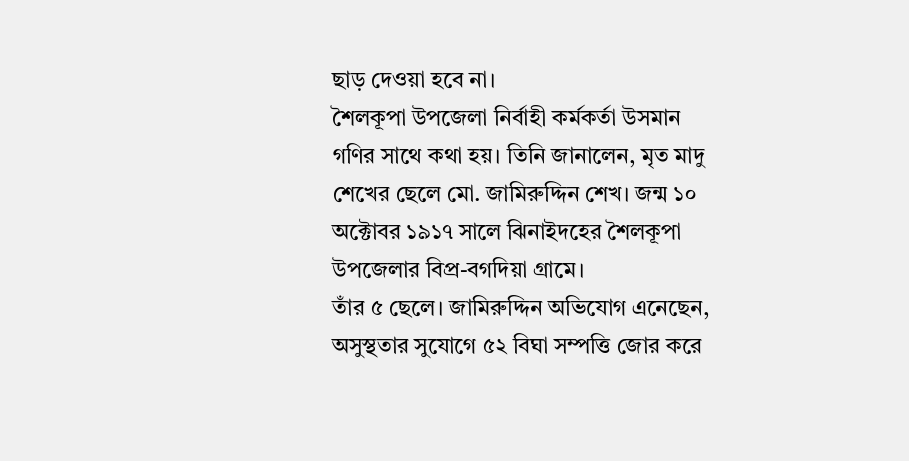ছাড় দেওয়া হবে না।
শৈলকূপা উপজেলা নির্বাহী কর্মকর্তা উসমান গণির সাথে কথা হয়। তিনি জানালেন, মৃত মাদু শেখের ছেলে মো. জামিরুদ্দিন শেখ। জন্ম ১০ অক্টোবর ১৯১৭ সালে ঝিনাইদহের শৈলকূপা উপজেলার বিপ্র-বগদিয়া গ্রামে।
তাঁর ৫ ছেলে। জামিরুদ্দিন অভিযোগ এনেছেন, অসুস্থতার সুযোগে ৫২ বিঘা সম্পত্তি জোর করে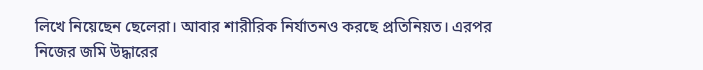লিখে নিয়েছেন ছেলেরা। আবার শারীরিক নির্যাতনও করছে প্রতিনিয়ত। এরপর নিজের জমি উদ্ধারের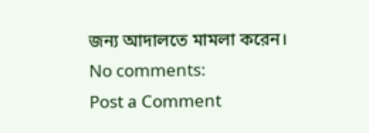জন্য আদালতে মামলা করেন।
No comments:
Post a Comment